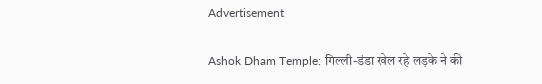Advertisement

Ashok Dham Temple: गिल्ली-डंडा खेल रहे लड़के ने की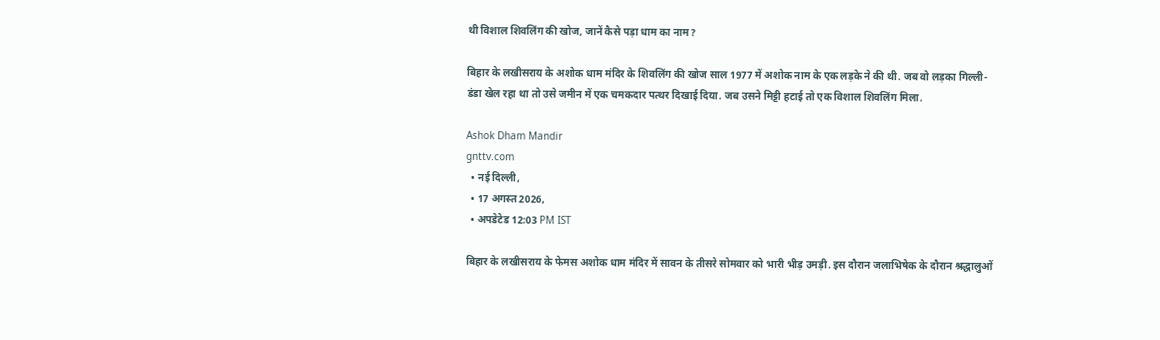थी विशाल शिवलिंग की खोज, जानें कैसे पड़ा धाम का नाम?

बिहार के लखीसराय के अशोक धाम मंदिर के शिवलिंग की खोज साल 1977 में अशोक नाम के एक लड़के ने की थी. जब वो लड़का गिल्ली-डंडा खेल रहा था तो उसे जमीन में एक चमकदार पत्थर दिखाई दिया. जब उसने मिट्टी हटाई तो एक विशाल शिवलिंग मिला.

Ashok Dham Mandir
gnttv.com
  • नई दिल्ली,
  • 17 अगस्त 2026,
  • अपडेटेड 12:03 PM IST

बिहार के लखीसराय के फेमस अशोक धाम मंदिर में सावन के तीसरे सोमवार को भारी भीड़ उमड़ी. इस दौरान जलाभिषेक के दौरान श्रद्धालुओं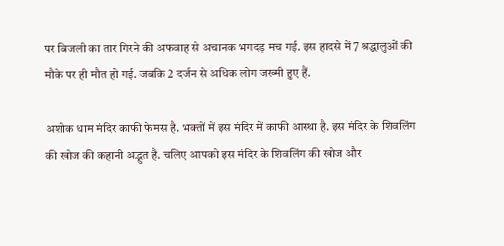पर बिजली का तार गिरने की अफवाह से अचानक भगदड़ मच गई. इस हादसे में 7 श्रद्धालुओं की मौके पर ही मौत हो गई. जबकि 2 दर्जन से अधिक लोग जख्मी हुए हैं.

अशोक धाम मंदिर काफी फेमस है. भक्तों में इस मंदिर में काफी आस्था है. इस मंदिर के शिवलिंग की खोज की कहानी अद्भुत है. चलिए आपको इस मंदिर के शिवलिंग की खोज और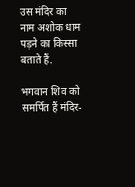उस मंदिर का नाम अशोक धाम पड़ने का किस्सा बताते हैं.

भगवान शिव को समर्पित हैं मंदिर-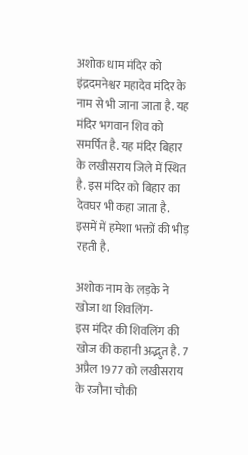अशोक धाम मंदिर को इंद्रदमनेश्वर महादेव मंदिर के नाम से भी जाना जाता है. यह मंदिर भगवान शिव को समर्पित है. यह मंदिर बिहार के लखीसराय जिले में स्थित है. इस मंदिर को बिहार का देवघर भी कहा जाता है. इसमें में हमेशा भक्तों की भीड़ रहती है.

अशोक नाम के लड़के ने खोजा था शिवलिंग-
इस मंदिर की शिवलिंग की खोज की कहानी अद्भुत है. 7 अप्रैल 1977 को लखीसराय के रजौना चौकी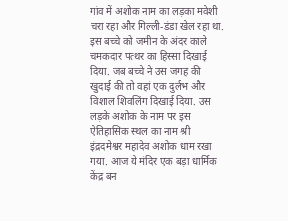गांव में अशोक नाम का लड़का मवेशी चरा रहा और गिल्ली-डंडा खेल रहा था. इस बच्चे को जमीन के अंदर काले चमकदार पत्थर का हिस्सा दिखाई दिया. जब बच्चे ने उस जगह की खुदाई की तो वहां एक दुर्लभ और विशाल शिवलिंग दिखाई दिया. उस लड़के अशोक के नाम पर इस ऐतिहासिक स्थल का नाम श्री इंद्रदमेश्वर महादेव अशोक धाम रखा गया. आज ये मंदिर एक बड़ा धार्मिक केंद्र बन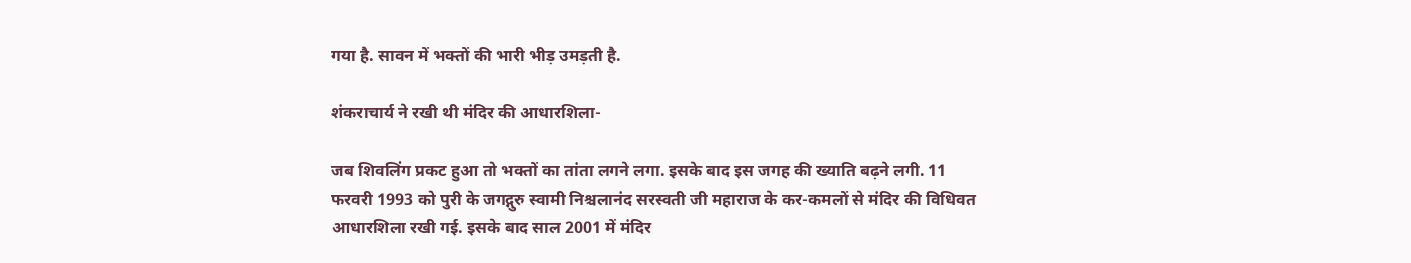गया है. सावन में भक्तों की भारी भीड़ उमड़ती है.

शंकराचार्य ने रखी थी मंदिर की आधारशिला-

जब शिवलिंग प्रकट हुआ तो भक्तों का तांता लगने लगा. इसके बाद इस जगह की ख्याति बढ़ने लगी. 11 फरवरी 1993 को पुरी के जगद्गुरु स्वामी निश्चलानंद सरस्वती जी महाराज के कर-कमलों से मंदिर की विधिवत आधारशिला रखी गई. इसके बाद साल 2001 में मंदिर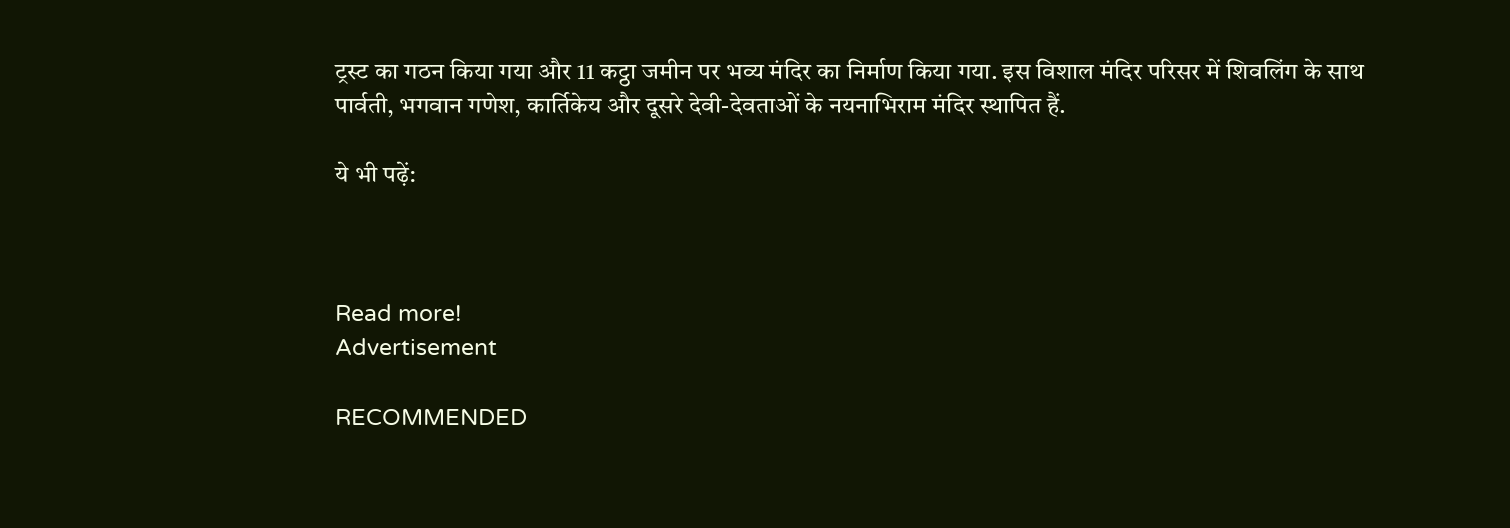ट्रस्ट का गठन किया गया और 11 कट्ठा जमीन पर भव्य मंदिर का निर्माण किया गया. इस विशाल मंदिर परिसर में शिवलिंग के साथ पार्वती, भगवान गणेश, कार्तिकेय और दूसरे देवी-देवताओं के नयनाभिराम मंदिर स्थापित हैं.

ये भी पढ़ें:



Read more!
Advertisement

RECOMMENDED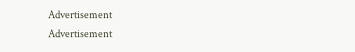Advertisement
Advertisement